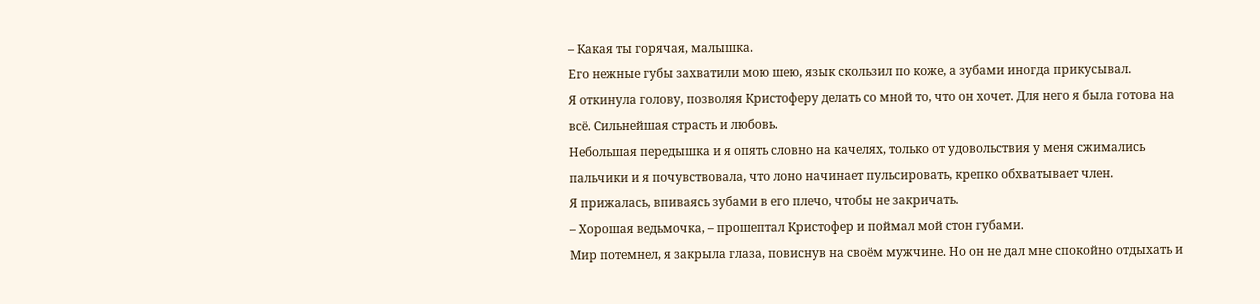– Какая ты горячая, малышка.
Его нежные губы захватили мою шею, язык скользил по коже, а зубами иногда прикусывал.
Я откинула голову, позволяя Кристоферу делать со мной то, что он хочет. Для него я была готова на всё. Сильнейшая страсть и любовь.
Небольшая передышка и я опять словно на качелях, только от удовольствия у меня сжимались пальчики и я почувствовала, что лоно начинает пульсировать, крепко обхватывает член.
Я прижалась, впиваясь зубами в его плечо, чтобы не закричать.
– Хорошая ведьмочка, – прошептал Кристофер и поймал мой стон губами.
Мир потемнел, я закрыла глаза, повиснув на своём мужчине. Но он не дал мне спокойно отдыхать и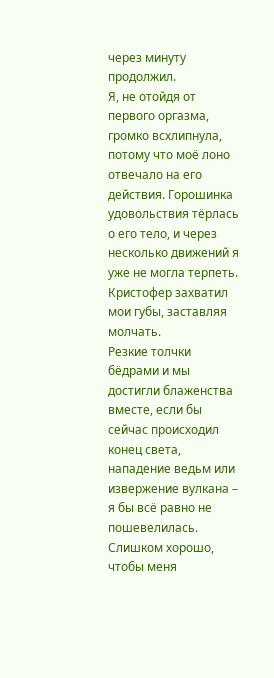через минуту продолжил.
Я, не отойдя от первого оргазма, громко всхлипнула, потому что моё лоно отвечало на его действия. Горошинка удовольствия тёрлась о его тело, и через несколько движений я уже не могла терпеть. Кристофер захватил мои губы, заставляя молчать.
Резкие толчки бёдрами и мы достигли блаженства вместе, если бы сейчас происходил конец света, нападение ведьм или извержение вулкана – я бы всё равно не пошевелилась. Слишком хорошо, чтобы меня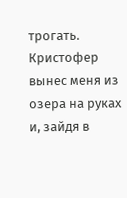трогать.
Кристофер вынес меня из озера на руках и, зайдя в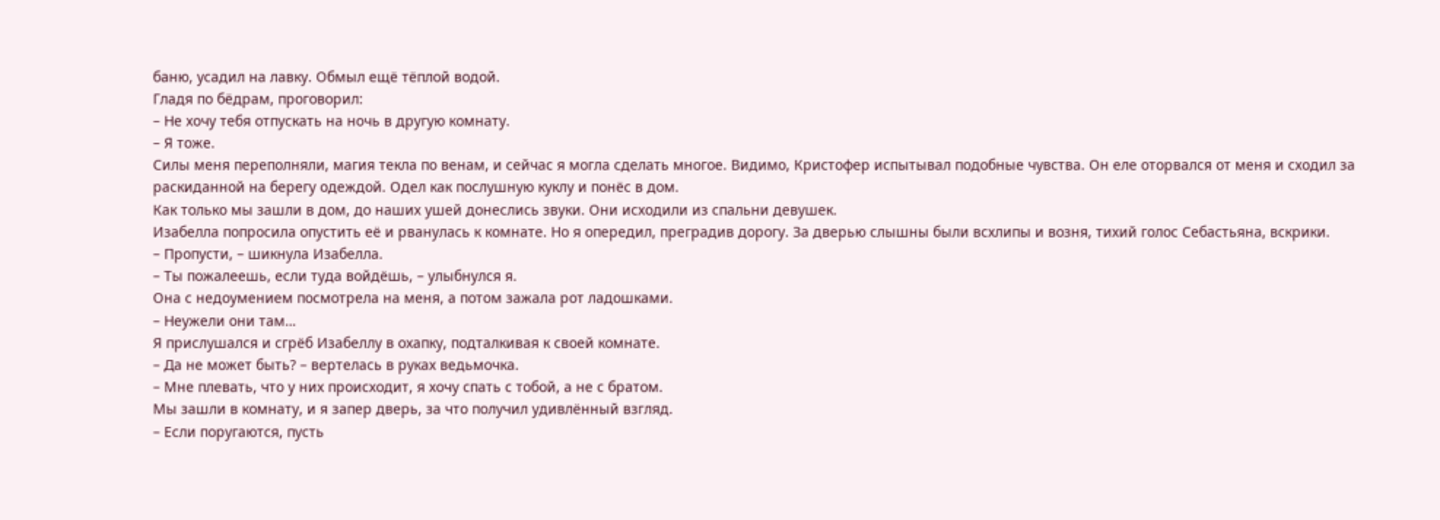баню, усадил на лавку. Обмыл ещё тёплой водой.
Гладя по бёдрам, проговорил:
– Не хочу тебя отпускать на ночь в другую комнату.
– Я тоже.
Силы меня переполняли, магия текла по венам, и сейчас я могла сделать многое. Видимо, Кристофер испытывал подобные чувства. Он еле оторвался от меня и сходил за раскиданной на берегу одеждой. Одел как послушную куклу и понёс в дом.
Как только мы зашли в дом, до наших ушей донеслись звуки. Они исходили из спальни девушек.
Изабелла попросила опустить её и рванулась к комнате. Но я опередил, преградив дорогу. За дверью слышны были всхлипы и возня, тихий голос Себастьяна, вскрики.
– Пропусти, – шикнула Изабелла.
– Ты пожалеешь, если туда войдёшь, – улыбнулся я.
Она с недоумением посмотрела на меня, а потом зажала рот ладошками.
– Неужели они там…
Я прислушался и сгрёб Изабеллу в охапку, подталкивая к своей комнате.
– Да не может быть? – вертелась в руках ведьмочка.
– Мне плевать, что у них происходит, я хочу спать с тобой, а не с братом.
Мы зашли в комнату, и я запер дверь, за что получил удивлённый взгляд.
– Если поругаются, пусть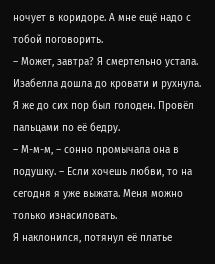ночует в коридоре. А мне ещё надо с тобой поговорить.
– Может, завтра? Я смертельно устала.
Изабелла дошла до кровати и рухнула.
Я же до сих пор был голоден. Провёл пальцами по её бедру.
– М-м-м, – сонно промычала она в подушку. – Если хочешь любви, то на сегодня я уже выжата. Меня можно только изнасиловать.
Я наклонился, потянул её платье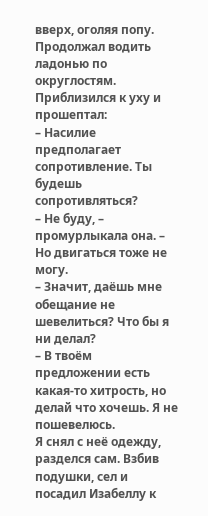вверх, оголяя попу. Продолжал водить ладонью по округлостям.
Приблизился к уху и прошептал:
– Насилие предполагает сопротивление. Ты будешь сопротивляться?
– Не буду, – промурлыкала она. – Но двигаться тоже не могу.
– Значит, даёшь мне обещание не шевелиться? Что бы я ни делал?
– В твоём предложении есть какая-то хитрость, но делай что хочешь. Я не пошевелюсь.
Я снял с неё одежду, разделся сам. Взбив подушки, сел и посадил Изабеллу к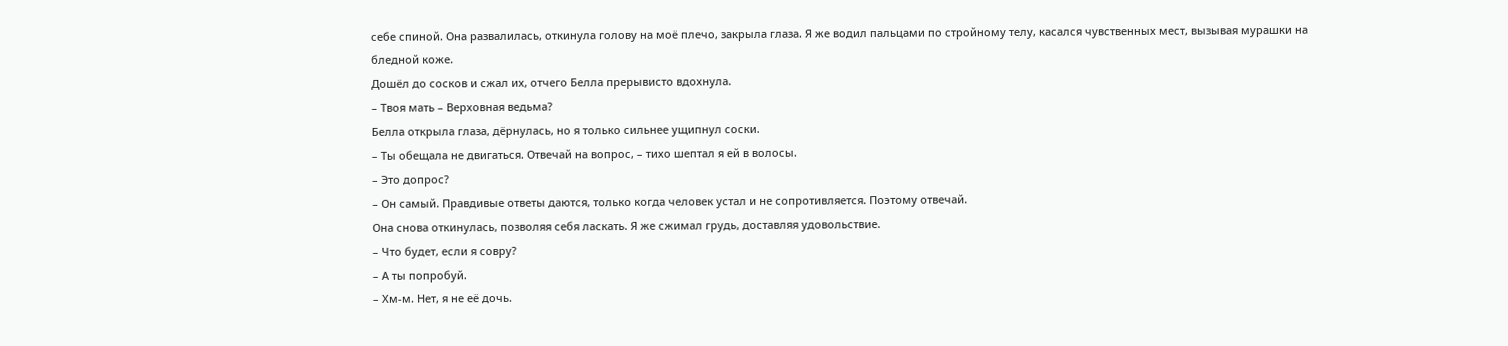себе спиной. Она развалилась, откинула голову на моё плечо, закрыла глаза. Я же водил пальцами по стройному телу, касался чувственных мест, вызывая мурашки на бледной коже.
Дошёл до сосков и сжал их, отчего Белла прерывисто вдохнула.
– Твоя мать – Верховная ведьма?
Белла открыла глаза, дёрнулась, но я только сильнее ущипнул соски.
– Ты обещала не двигаться. Отвечай на вопрос, – тихо шептал я ей в волосы.
– Это допрос?
– Он самый. Правдивые ответы даются, только когда человек устал и не сопротивляется. Поэтому отвечай.
Она снова откинулась, позволяя себя ласкать. Я же сжимал грудь, доставляя удовольствие.
– Что будет, если я совру?
– А ты попробуй.
– Хм-м. Нет, я не её дочь.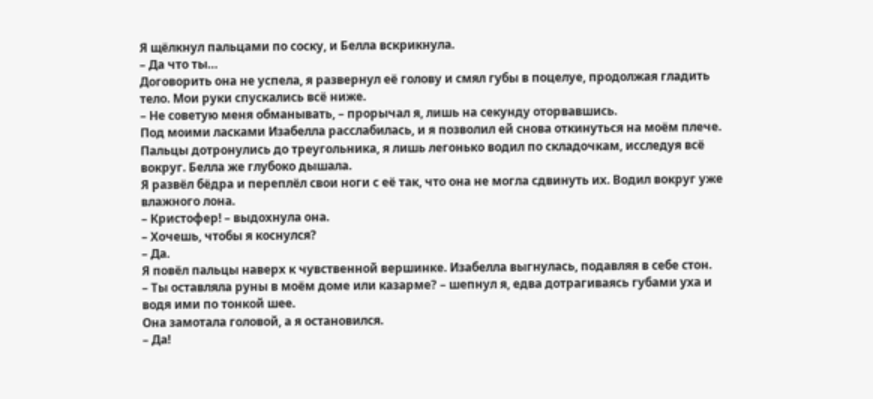Я щёлкнул пальцами по соску, и Белла вскрикнула.
– Да что ты…
Договорить она не успела, я развернул её голову и смял губы в поцелуе, продолжая гладить тело. Мои руки спускались всё ниже.
– Не советую меня обманывать, – прорычал я, лишь на секунду оторвавшись.
Под моими ласками Изабелла расслабилась, и я позволил ей снова откинуться на моём плече.
Пальцы дотронулись до треугольника, я лишь легонько водил по складочкам, исследуя всё вокруг. Белла же глубоко дышала.
Я развёл бёдра и переплёл свои ноги с её так, что она не могла сдвинуть их. Водил вокруг уже влажного лона.
– Кристофер! – выдохнула она.
– Хочешь, чтобы я коснулся?
– Да.
Я повёл пальцы наверх к чувственной вершинке. Изабелла выгнулась, подавляя в себе стон.
– Ты оставляла руны в моём доме или казарме? – шепнул я, едва дотрагиваясь губами уха и водя ими по тонкой шее.
Она замотала головой, а я остановился.
– Да!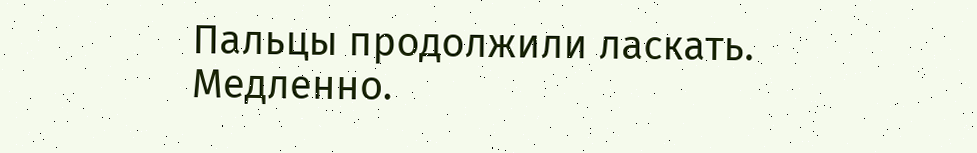Пальцы продолжили ласкать. Медленно.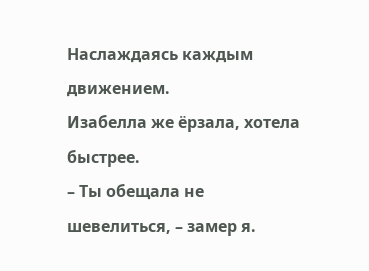Наслаждаясь каждым движением.
Изабелла же ёрзала, хотела быстрее.
– Ты обещала не шевелиться, – замер я.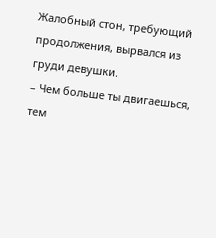Жалобный стон, требующий продолжения, вырвался из груди девушки.
– Чем больше ты двигаешься, тем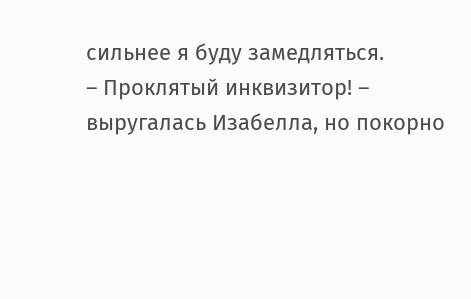сильнее я буду замедляться.
– Проклятый инквизитор! – выругалась Изабелла, но покорно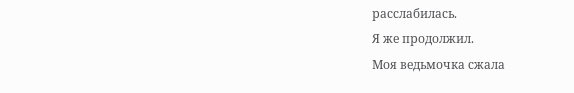расслабилась.
Я же продолжил.
Моя ведьмочка сжала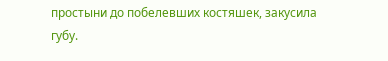простыни до побелевших костяшек, закусила губу.